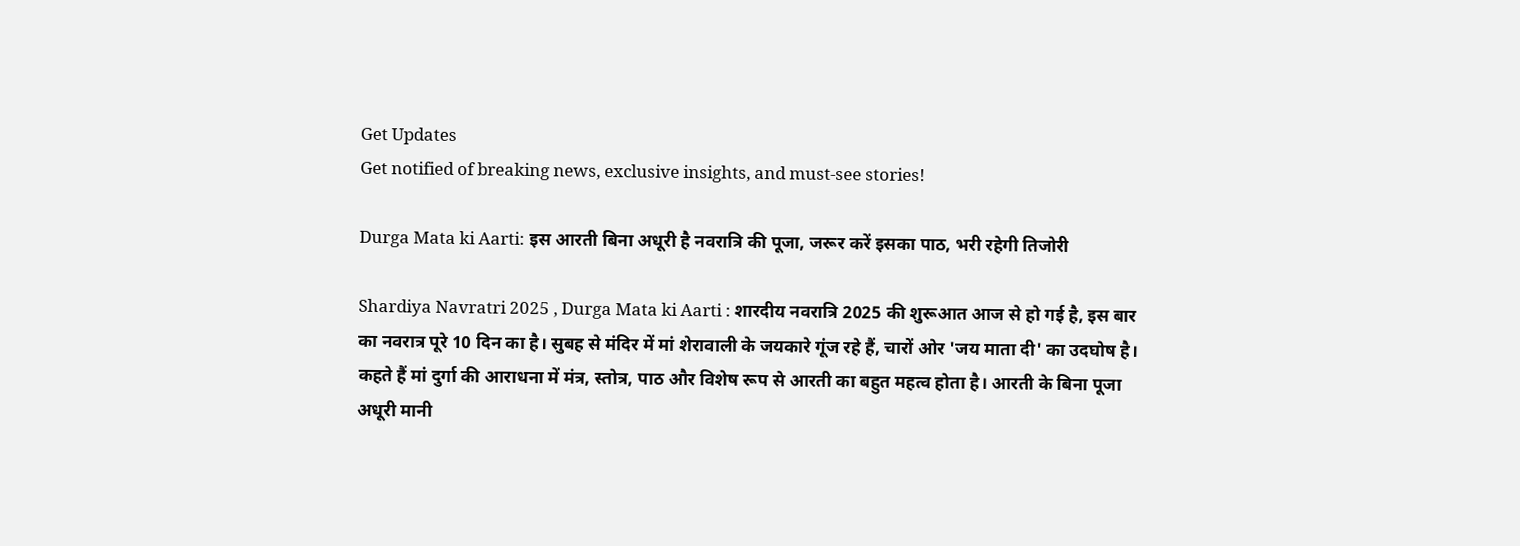Get Updates
Get notified of breaking news, exclusive insights, and must-see stories!

Durga Mata ki Aarti: इस आरती बिना अधूरी है नवरात्रि की पूजा, जरूर करें इसका पाठ, भरी रहेगी तिजोरी

Shardiya Navratri 2025 , Durga Mata ki Aarti : शारदीय नवरात्रि 2025 की शुरूआत आज से हो गई है, इस बार का नवरात्र पूरे 10 दिन का है। सुबह से मंदिर में मां शेरावाली के जयकारे गूंज रहे हैं, चारों ओर 'जय माता दी' का उदघोष है। कहते हैं मां दुर्गा की आराधना में मंत्र, स्तोत्र, पाठ और विशेष रूप से आरती का बहुत महत्व होता है। आरती के बिना पूजा अधूरी मानी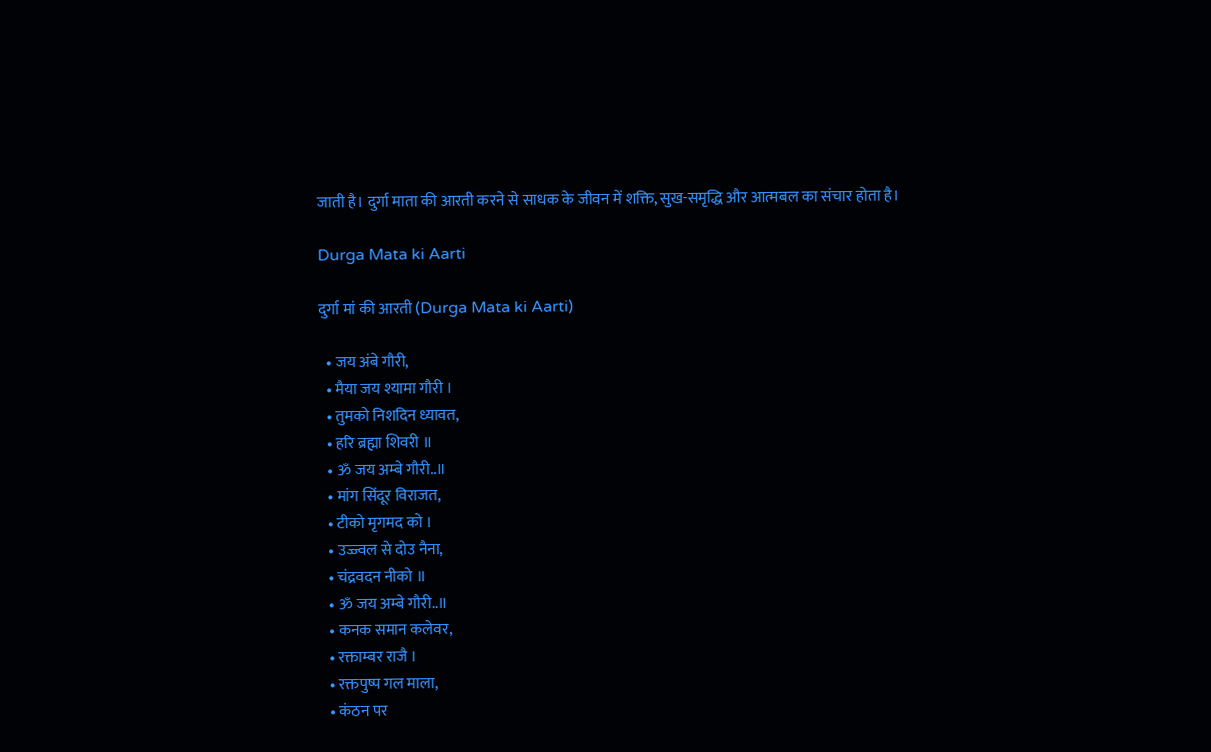जाती है। दुर्गा माता की आरती करने से साधक के जीवन में शक्ति, सुख-समृद्धि और आत्मबल का संचार होता है।

Durga Mata ki Aarti

दुर्गा मां की आरती (Durga Mata ki Aarti)

  • जय अंबे गौरी,
  • मैया जय श्यामा गौरी ।
  • तुमको निशदिन ध्यावत,
  • हरि ब्रह्मा शिवरी ॥
  • ॐ जय अम्बे गौरी..॥
  • मांग सिंदूर विराजत,
  • टीको मृगमद को ।
  • उज्ज्वल से दोउ नैना,
  • चंद्रवदन नीको ॥
  • ॐ जय अम्बे गौरी..॥
  • कनक समान कलेवर,
  • रक्ताम्बर राजै ।
  • रक्तपुष्प गल माला,
  • कंठन पर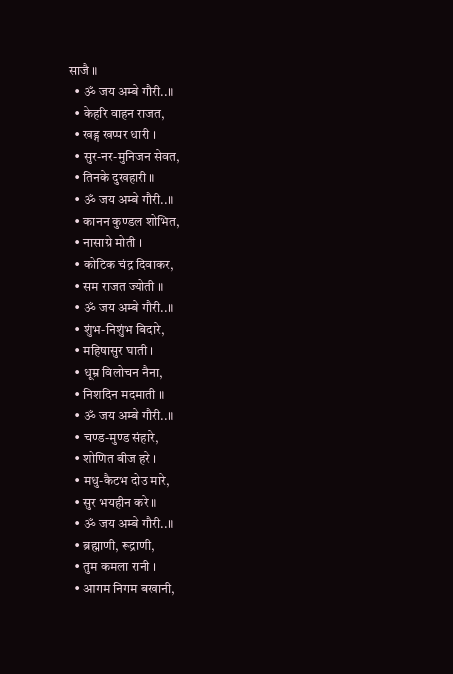साजै ॥
  • ॐ जय अम्बे गौरी..॥
  • केहरि वाहन राजत,
  • खड्ग खप्पर धारी ।
  • सुर-नर-मुनिजन सेवत,
  • तिनके दुखहारी ॥
  • ॐ जय अम्बे गौरी..॥
  • कानन कुण्डल शोभित,
  • नासाग्रे मोती ।
  • कोटिक चंद्र दिवाकर,
  • सम राजत ज्योती ॥
  • ॐ जय अम्बे गौरी..॥
  • शुंभ-निशुंभ बिदारे,
  • महिषासुर घाती ।
  • धूम्र विलोचन नैना,
  • निशदिन मदमाती ॥
  • ॐ जय अम्बे गौरी..॥
  • चण्ड-मुण्ड संहारे,
  • शोणित बीज हरे ।
  • मधु-कैटभ दोउ मारे,
  • सुर भयहीन करे ॥
  • ॐ जय अम्बे गौरी..॥
  • ब्रह्माणी, रूद्राणी,
  • तुम कमला रानी ।
  • आगम निगम बखानी,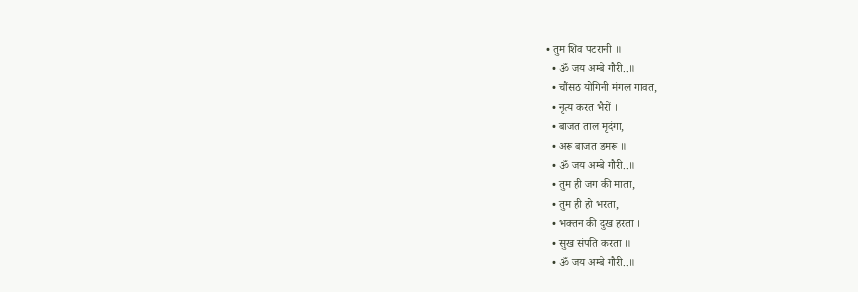• तुम शिव पटरानी ॥
  • ॐ जय अम्बे गौरी..॥
  • चौंसठ योगिनी मंगल गावत,
  • नृत्य करत भैरों ।
  • बाजत ताल मृदंगा,
  • अरू बाजत डमरू ॥
  • ॐ जय अम्बे गौरी..॥
  • तुम ही जग की माता,
  • तुम ही हो भरता,
  • भक्तन की दुख हरता ।
  • सुख संपति करता ॥
  • ॐ जय अम्बे गौरी..॥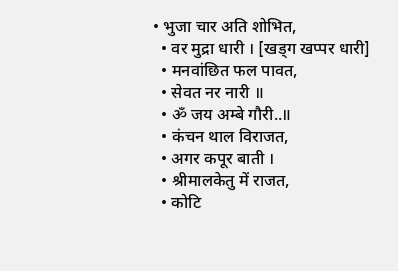• भुजा चार अति शोभित,
  • वर मुद्रा धारी । [खड्ग खप्पर धारी]
  • मनवांछित फल पावत,
  • सेवत नर नारी ॥
  • ॐ जय अम्बे गौरी..॥
  • कंचन थाल विराजत,
  • अगर कपूर बाती ।
  • श्रीमालकेतु में राजत,
  • कोटि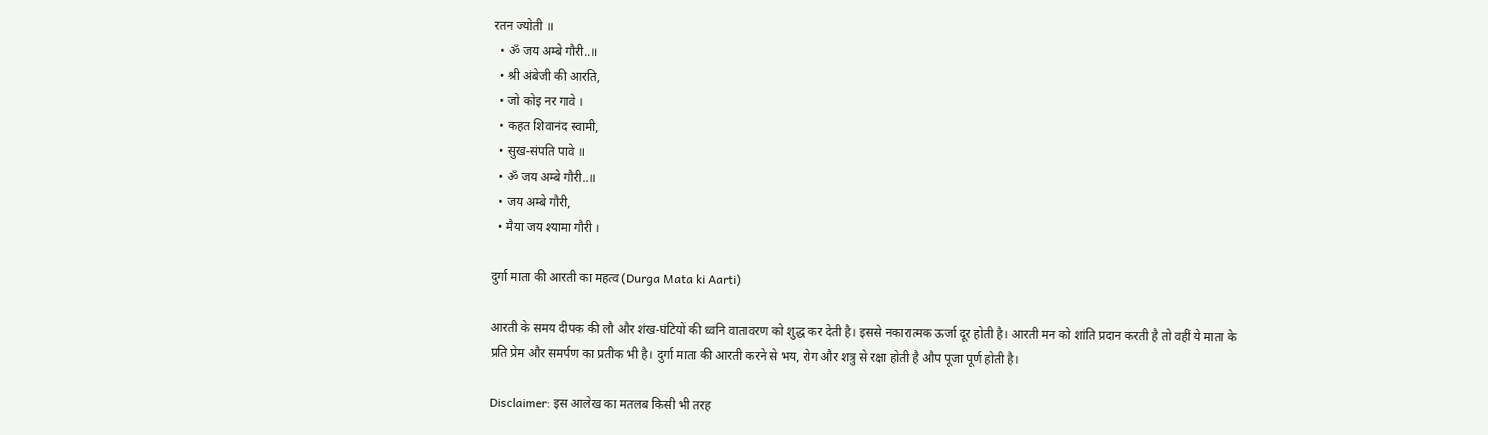रतन ज्योती ॥
  • ॐ जय अम्बे गौरी..॥
  • श्री अंबेजी की आरति,
  • जो कोइ नर गावे ।
  • कहत शिवानंद स्वामी,
  • सुख-संपति पावे ॥
  • ॐ जय अम्बे गौरी..॥
  • जय अम्बे गौरी,
  • मैया जय श्यामा गौरी ।

दुर्गा माता की आरती का महत्व (Durga Mata ki Aarti)

आरती के समय दीपक की लौ और शंख-घंटियों की ध्वनि वातावरण को शुद्ध कर देती है। इससे नकारात्मक ऊर्जा दूर होती है। आरती मन को शांति प्रदान करती है तो वहीं ये माता के प्रति प्रेम और समर्पण का प्रतीक भी है। दुर्गा माता की आरती करने से भय, रोग और शत्रु से रक्षा होती है औप पूजा पूर्ण होती है।

Disclaimer: इस आलेख का मतलब किसी भी तरह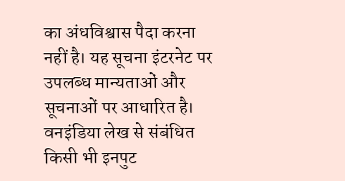का अंधविश्वास पैदा करना नहीं है। यह सूचना इंटरनेट पर उपलब्ध मान्यताओं और सूचनाओं पर आधारित है। वनइंडिया लेख से संबंधित किसी भी इनपुट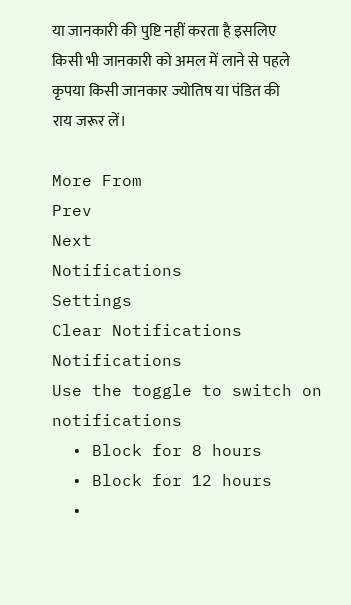या जानकारी की पुष्टि नहीं करता है इसलिए किसी भी जानकारी को अमल में लाने से पहले कृपया किसी जानकार ज्योतिष या पंडित की राय जरूर लें।

More From
Prev
Next
Notifications
Settings
Clear Notifications
Notifications
Use the toggle to switch on notifications
  • Block for 8 hours
  • Block for 12 hours
  •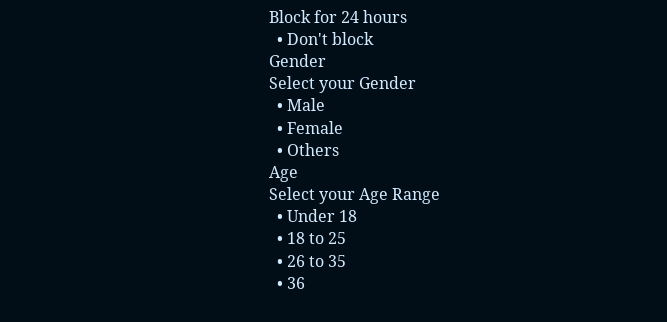Block for 24 hours
  • Don't block
Gender
Select your Gender
  • Male
  • Female
  • Others
Age
Select your Age Range
  • Under 18
  • 18 to 25
  • 26 to 35
  • 36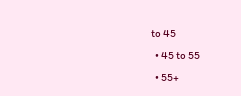to 45
  • 45 to 55
  • 55+